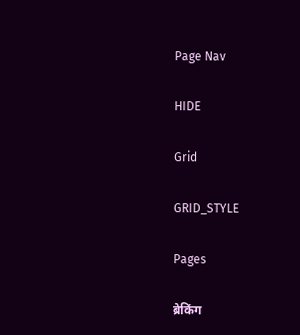Page Nav

HIDE

Grid

GRID_STYLE

Pages

ब्रेकिंग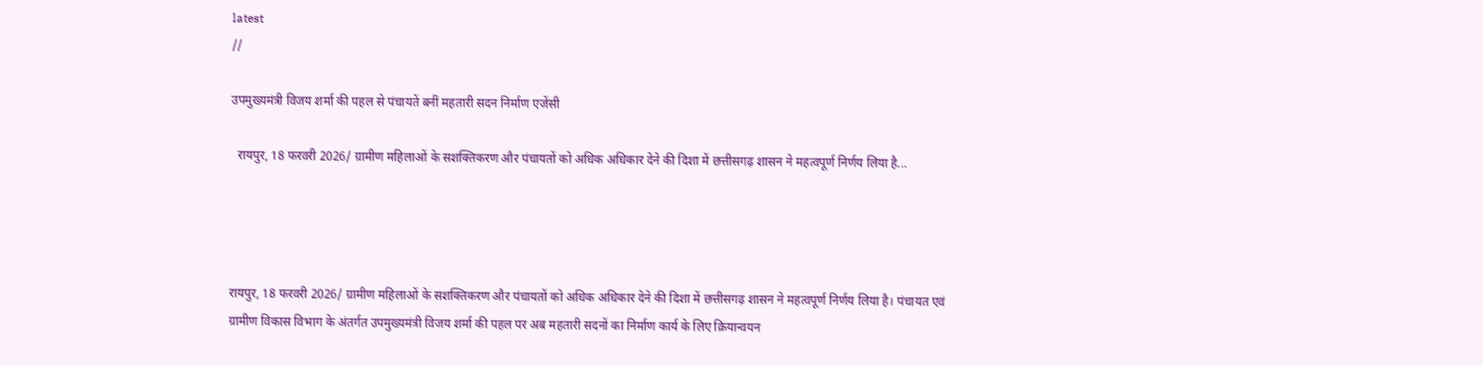latest
//

उपमुख्यमंत्री विजय शर्मा की पहल से पंचायतें बनीं महतारी सदन निर्माण एजेंसी

  रायपुर, 18 फरवरी 2026/ ग्रामीण महिलाओं के सशक्तिकरण और पंचायतों को अधिक अधिकार देने की दिशा में छत्तीसगढ़ शासन ने महत्वपूर्ण निर्णय लिया है...




रायपुर, 18 फरवरी 2026/ ग्रामीण महिलाओं के सशक्तिकरण और पंचायतों को अधिक अधिकार देने की दिशा में छत्तीसगढ़ शासन ने महत्वपूर्ण निर्णय लिया है। पंचायत एवं ग्रामीण विकास विभाग के अंतर्गत उपमुख्यमंत्री विजय शर्मा की पहल पर अब महतारी सदनों का निर्माण कार्य के लिए क्रियान्वयन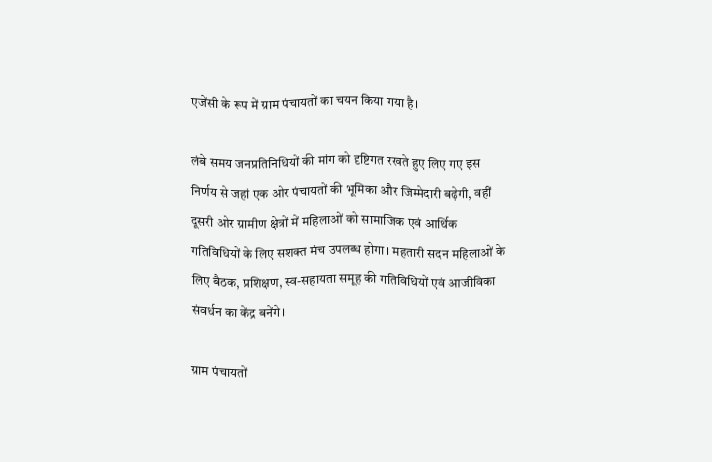एजेंसी के रूप में ग्राम पंचायतों का चयन किया गया है।

लंबे समय जनप्रतिनिधियों की मांग को दृष्टिगत रखते हुए लिए गए इस निर्णय से जहां एक ओर पंचायतों की भूमिका और जिम्मेदारी बढ़ेगी, वहीं दूसरी ओर ग्रामीण क्षेत्रों में महिलाओं को सामाजिक एवं आर्थिक गतिविधियों के लिए सशक्त मंच उपलब्ध होगा। महतारी सदन महिलाओं के लिए बैठक, प्रशिक्षण, स्व-सहायता समूह की गतिविधियों एवं आजीविका संवर्धन का केंद्र बनेंगे।

ग्राम पंचायतों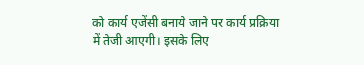को कार्य एजेंसी बनाये जाने पर कार्य प्रक्रिया में तेजी आएगी। इसके लिए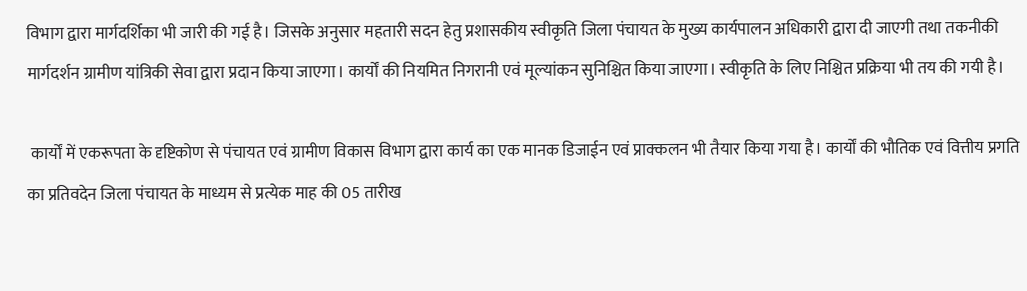विभाग द्वारा मार्गदर्शिका भी जारी की गई है। जिसके अनुसार महतारी सदन हेतु प्रशासकीय स्वीकृति जिला पंचायत के मुख्य कार्यपालन अधिकारी द्वारा दी जाएगी तथा तकनीकी मार्गदर्शन ग्रामीण यांत्रिकी सेवा द्वारा प्रदान किया जाएगा। कार्यों की नियमित निगरानी एवं मूल्यांकन सुनिश्चित किया जाएगा। स्वीकृति के लिए निश्चित प्रक्रिया भी तय की गयी है।

 कार्यों में एकरूपता के दृष्टिकोण से पंचायत एवं ग्रामीण विकास विभाग द्वारा कार्य का एक मानक डिजाईन एवं प्राक्कलन भी तैयार किया गया है। कार्यों की भौतिक एवं वित्तीय प्रगति का प्रतिवदेन जिला पंचायत के माध्यम से प्रत्येक माह की 05 तारीख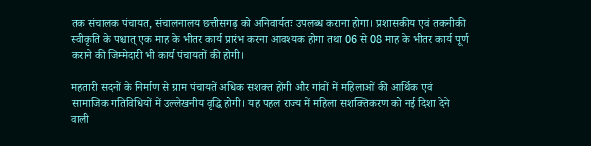तक संचालक पंचायत, संचालनालय छत्तीसगढ़ को अनिवार्यतः उपलब्ध कराना होगा। प्रशासकीय एवं तकनीकी स्वीकृति के पश्चात् एक माह के भीतर कार्य प्रारंभ करना आवश्यक होगा तथा 06 से 08 माह के भीतर कार्य पूर्ण कराने की जिम्मेदारी भी कार्य पंचायतों की होगी।

महतारी सदनों के निर्माण से ग्राम पंचायतें अधिक सशक्त होंगी और गांवों में महिलाओं की आर्थिक एवं सामाजिक गतिविधियों में उल्लेखनीय वृद्धि होगी। यह पहल राज्य में महिला सशक्तिकरण को नई दिशा देने वाली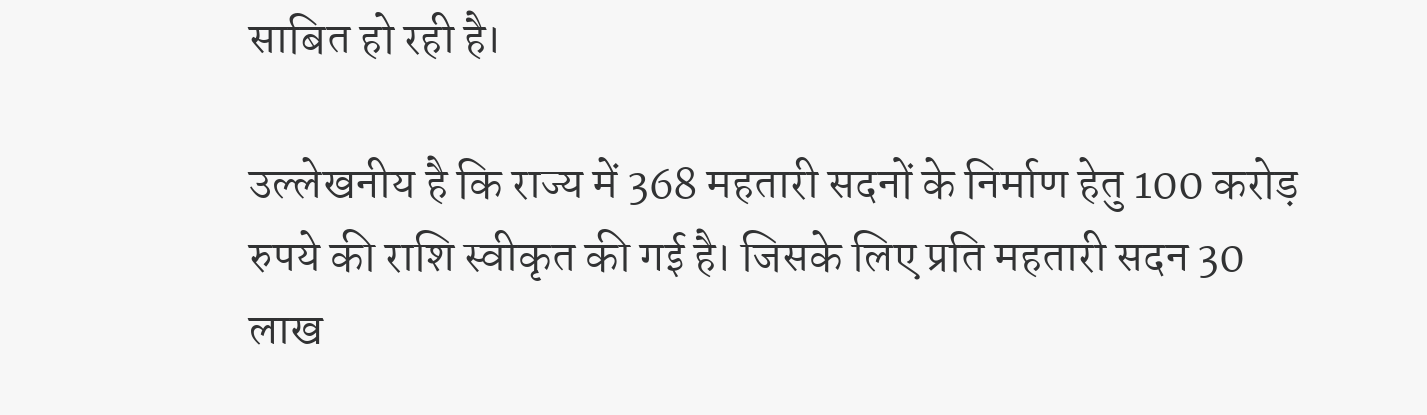साबित हो रही है।

उल्लेखनीय है कि राज्य में 368 महतारी सदनों के निर्माण हेतु 100 करोड़ रुपये की राशि स्वीकृत की गई है। जिसके लिए प्रति महतारी सदन 30 लाख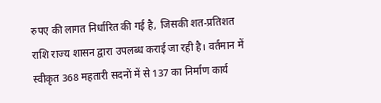रुपए की लागत निर्धारित की गई है, जिसकी शत-प्रतिशत राशि राज्य शासन द्वारा उपलब्ध कराई जा रही है। वर्तमान में स्वीकृत 368 महतारी सदनों में से 137 का निर्माण कार्य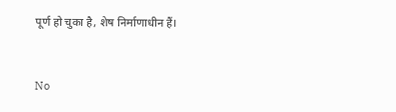पूर्ण हो चुका है, शेष निर्माणाधीन हैं।


No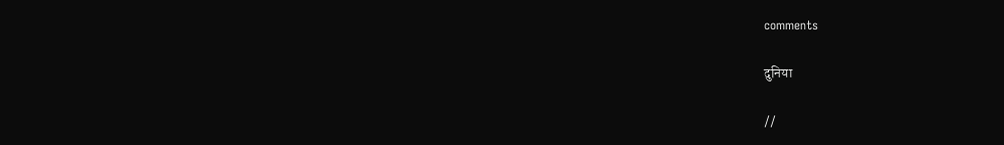comments

दुनिया

//